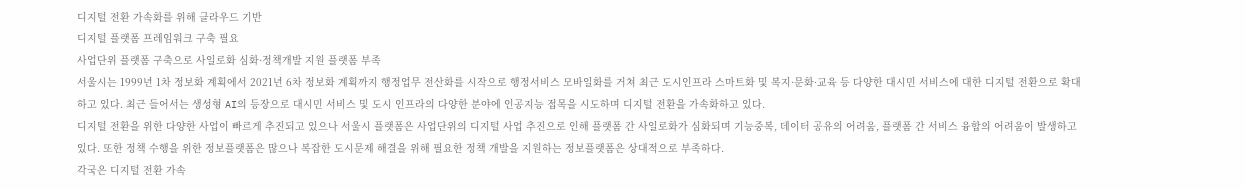디지털 전환 가속화를 위해 클라우드 기반
디지털 플랫폼 프레임워크 구축 필요
사업단위 플랫폼 구축으로 사일로화 심화·정책개발 지원 플랫폼 부족
서울시는 1999년 1차 정보화 계획에서 2021년 6차 정보화 계획까지 행정업무 전산화를 시작으로 행정서비스 모바일화를 거쳐 최근 도시인프라 스마트화 및 복지·문화·교육 등 다양한 대시민 서비스에 대한 디지털 전환으로 확대하고 있다. 최근 들어서는 생성형 AI의 등장으로 대시민 서비스 및 도시 인프라의 다양한 분야에 인공지능 접목을 시도하며 디지털 전환을 가속화하고 있다.
디지털 전환을 위한 다양한 사업이 빠르게 추진되고 있으나 서울시 플랫폼은 사업단위의 디지털 사업 추진으로 인해 플랫폼 간 사일로화가 심화되며 기능중복, 데이터 공유의 어려움, 플랫폼 간 서비스 융합의 어려움이 발생하고 있다. 또한 정책 수행을 위한 정보플랫폼은 많으나 복잡한 도시문제 해결을 위해 필요한 정책 개발을 지원하는 정보플랫폼은 상대적으로 부족하다.
각국은 디지털 전환 가속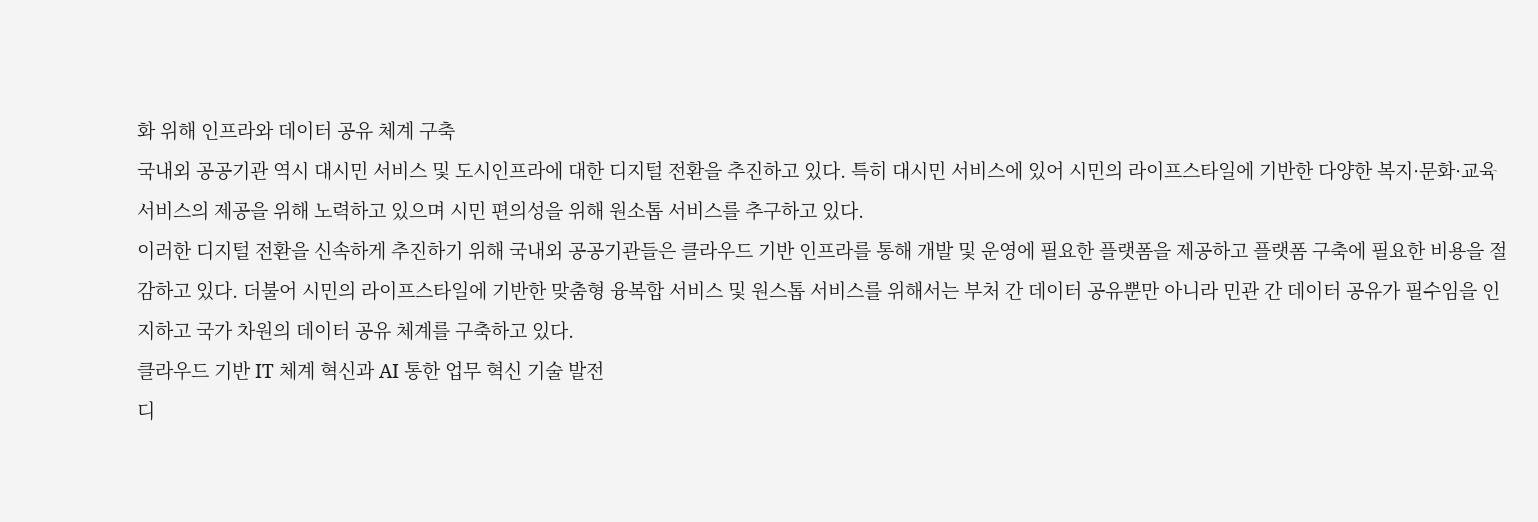화 위해 인프라와 데이터 공유 체계 구축
국내외 공공기관 역시 대시민 서비스 및 도시인프라에 대한 디지털 전환을 추진하고 있다. 특히 대시민 서비스에 있어 시민의 라이프스타일에 기반한 다양한 복지·문화·교육 서비스의 제공을 위해 노력하고 있으며 시민 편의성을 위해 원소톱 서비스를 추구하고 있다.
이러한 디지털 전환을 신속하게 추진하기 위해 국내외 공공기관들은 클라우드 기반 인프라를 통해 개발 및 운영에 필요한 플랫폼을 제공하고 플랫폼 구축에 필요한 비용을 절감하고 있다. 더불어 시민의 라이프스타일에 기반한 맞춤형 융복합 서비스 및 원스톱 서비스를 위해서는 부처 간 데이터 공유뿐만 아니라 민관 간 데이터 공유가 필수임을 인지하고 국가 차원의 데이터 공유 체계를 구축하고 있다.
클라우드 기반 IT 체계 혁신과 AI 통한 업무 혁신 기술 발전
디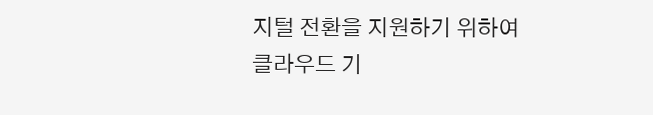지털 전환을 지원하기 위하여 클라우드 기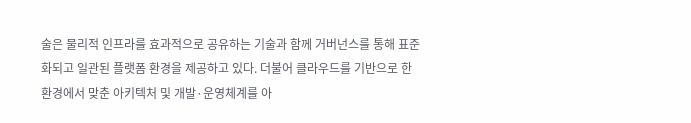술은 물리적 인프라를 효과적으로 공유하는 기술과 함께 거버넌스를 통해 표준화되고 일관된 플랫폼 환경을 제공하고 있다. 더불어 클라우드를 기반으로 한 환경에서 맞춘 아키텍처 및 개발·운영체계를 아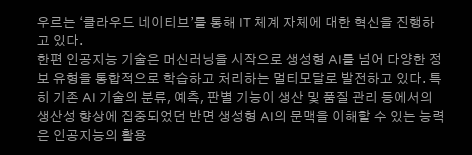우르는 ‘클라우드 네이티브’를 통해 IT 체계 자체에 대한 혁신을 진행하고 있다.
한편 인공지능 기술은 머신러닝을 시작으로 생성형 AI를 넘어 다양한 정보 유형을 통합적으로 학습하고 처리하는 멀티모달로 발전하고 있다. 특히 기존 AI 기술의 분류, 예측, 판별 기능이 생산 및 품질 관리 등에서의 생산성 향상에 집중되었던 반면 생성형 AI의 문맥을 이해할 수 있는 능력은 인공지능의 활용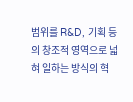범위를 R&D, 기획 등의 창조적 영역으로 넓혀 일하는 방식의 혁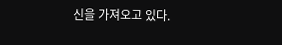신을 가져오고 있다.